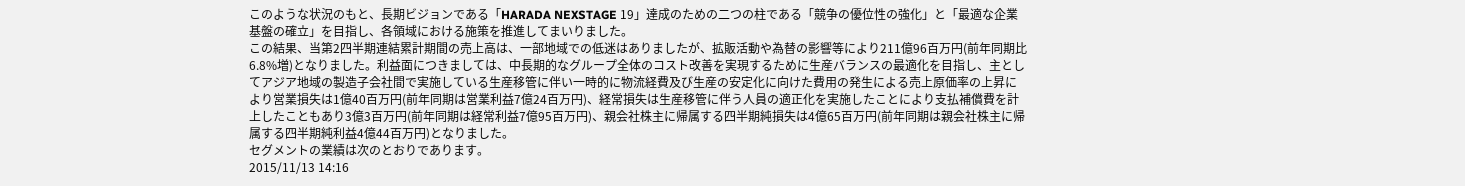このような状況のもと、長期ビジョンである「HARADA NEXSTAGE 19」達成のための二つの柱である「競争の優位性の強化」と「最適な企業基盤の確立」を目指し、各領域における施策を推進してまいりました。
この結果、当第2四半期連結累計期間の売上高は、一部地域での低迷はありましたが、拡販活動や為替の影響等により211億96百万円(前年同期比6.8%増)となりました。利益面につきましては、中長期的なグループ全体のコスト改善を実現するために生産バランスの最適化を目指し、主としてアジア地域の製造子会社間で実施している生産移管に伴い一時的に物流経費及び生産の安定化に向けた費用の発生による売上原価率の上昇により営業損失は1億40百万円(前年同期は営業利益7億24百万円)、経常損失は生産移管に伴う人員の適正化を実施したことにより支払補償費を計上したこともあり3億3百万円(前年同期は経常利益7億95百万円)、親会社株主に帰属する四半期純損失は4億65百万円(前年同期は親会社株主に帰属する四半期純利益4億44百万円)となりました。
セグメントの業績は次のとおりであります。
2015/11/13 14:16